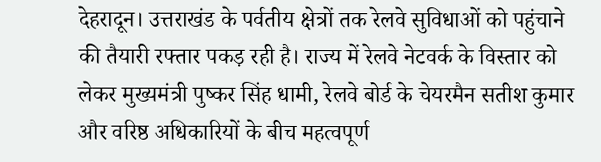देहरादून। उत्तराखंड के पर्वतीय क्षेत्रों तक रेलवे सुविधाओं को पहुंचाने की तैयारी रफ्तार पकड़ रही है। राज्य में रेलवे नेटवर्क के विस्तार को लेकर मुख्यमंत्री पुष्कर सिंह धामी, रेलवे बोर्ड के चेयरमैन सतीश कुमार और वरिष्ठ अधिकारियों के बीच महत्वपूर्ण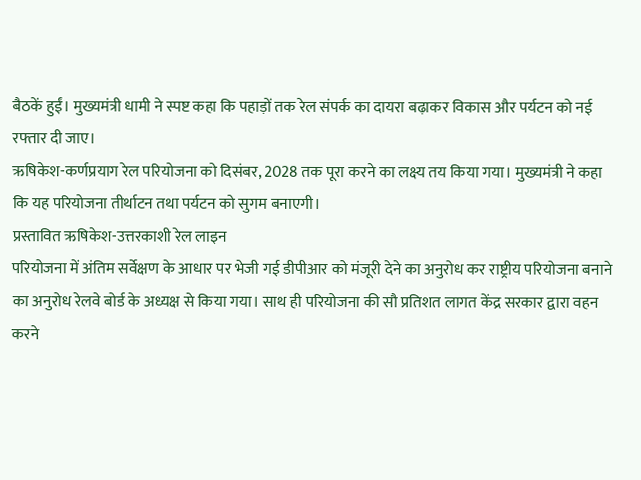बैठकें हुईं। मुख्यमंत्री धामी ने स्पष्ट कहा कि पहाड़ों तक रेल संपर्क का दायरा बढ़ाकर विकास और पर्यटन को नई रफ्तार दी जाए।
ऋषिकेश-कर्णप्रयाग रेल परियोजना को दिसंबर, 2028 तक पूरा करने का लक्ष्य तय किया गया। मुख्यमंत्री ने कहा कि यह परियोजना तीर्थाटन तथा पर्यटन को सुगम बनाएगी।
प्रस्तावित ऋषिकेश-उत्तरकाशी रेल लाइन
परियोजना में अंतिम सर्वेक्षण के आधार पर भेजी गई डीपीआर को मंजूरी देने का अनुरोध कर राष्ट्रीय परियोजना बनाने का अनुरोध रेलवे बोर्ड के अध्यक्ष से किया गया। साथ ही परियोजना की सौ प्रतिशत लागत केंद्र सरकार द्वारा वहन करने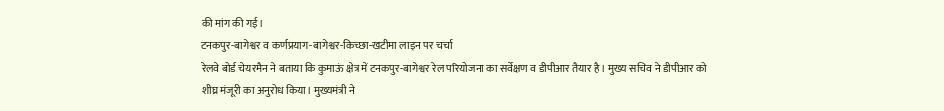की मांग की गई।
टनकपुर-बागेश्वर व कर्णप्रयाग-बागेश्वर-किच्छा-खटीमा लाइन पर चर्चा
रेलवे बोर्ड चेयरमैन ने बताया कि कुमाऊं क्षेत्र में टनकपुर-बागेश्वर रेल परियोजना का सर्वेक्षण व डीपीआर तैयार है। मुख्य सचिव ने डीपीआर को शीघ्र मंजूरी का अनुरोध किया। मुख्यमंत्री ने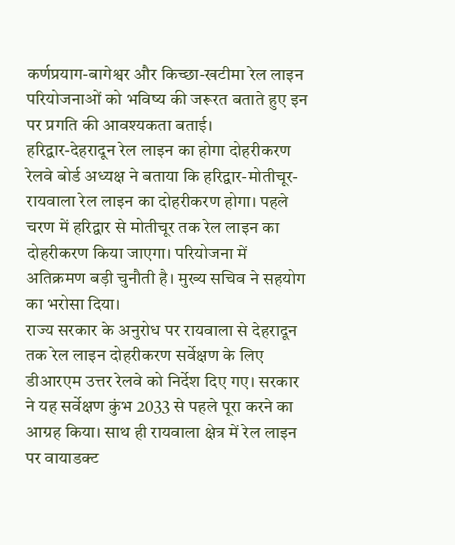कर्णप्रयाग-बागेश्वर और किच्छा-खटीमा रेल लाइन परियोजनाओं को भविष्य की जरूरत बताते हुए इन पर प्रगति की आवश्यकता बताई।
हरिद्वार-देहरादून रेल लाइन का होगा दोहरीकरण
रेलवे बोर्ड अध्यक्ष ने बताया कि हरिद्वार-मोतीचूर-रायवाला रेल लाइन का दोहरीकरण होगा। पहले चरण में हरिद्वार से मोतीचूर तक रेल लाइन का दोहरीकरण किया जाएगा। परियोजना में अतिक्रमण बड़ी चुनौती है। मुख्य सचिव ने सहयोग का भरोसा दिया।
राज्य सरकार के अनुरोध पर रायवाला से देहरादून तक रेल लाइन दोहरीकरण सर्वेक्षण के लिए डीआरएम उत्तर रेलवे को निर्देश दिए गए। सरकार ने यह सर्वेक्षण कुंभ 2033 से पहले पूरा करने का आग्रह किया। साथ ही रायवाला क्षेत्र में रेल लाइन पर वायाडक्ट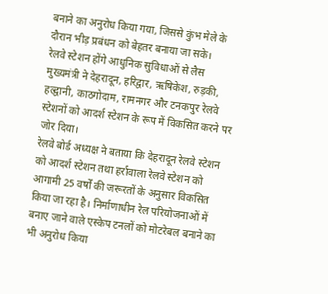बनाने का अनुरोध किया गया, जिससे कुंभ मेले के दौरान भीड़ प्रबंधन को बेहतर बनाया जा सके।
रेलवे स्टेशन होंगे आधुनिक सुविधाओं से लैस
मुख्यमंत्री ने देहरादून, हरिद्वार, ऋषिकेश, रुड़की, हल्द्वानी, काठगोदाम, रामनगर और टनकपुर रेलवे स्टेशनों को आदर्श स्टेशन के रूप में विकसित करने पर जोर दिया।
रेलवे बोर्ड अध्यक्ष ने बताया कि देहरादून रेलवे स्टेशन को आदर्श स्टेशन तथा हर्रावाला रेलवे स्टेशन को आगामी 25 वर्षों की जरूरतों के अनुसार विकसित किया जा रहा है। निर्माणाधीन रेल परियोजनाओं में बनाए जाने वाले एस्केप टनलों को मोटरेबल बनाने का भी अनुरोध किया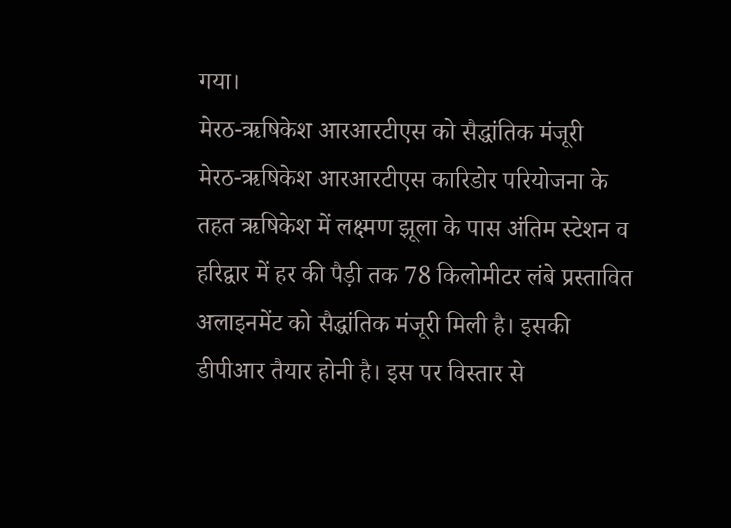गया।
मेरठ-ऋषिकेश आरआरटीएस को सैद्धांतिक मंजूरी
मेरठ-ऋषिकेश आरआरटीएस कारिडोर परियोजना के तहत ऋषिकेश में लक्ष्मण झूला के पास अंतिम स्टेशन व हरिद्वार में हर की पैड़ी तक 78 किलोमीटर लंबे प्रस्तावित अलाइनमेंट को सैद्धांतिक मंजूरी मिली है। इसकी डीपीआर तैयार होनी है। इस पर विस्तार से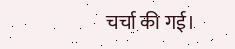चर्चा की गई।